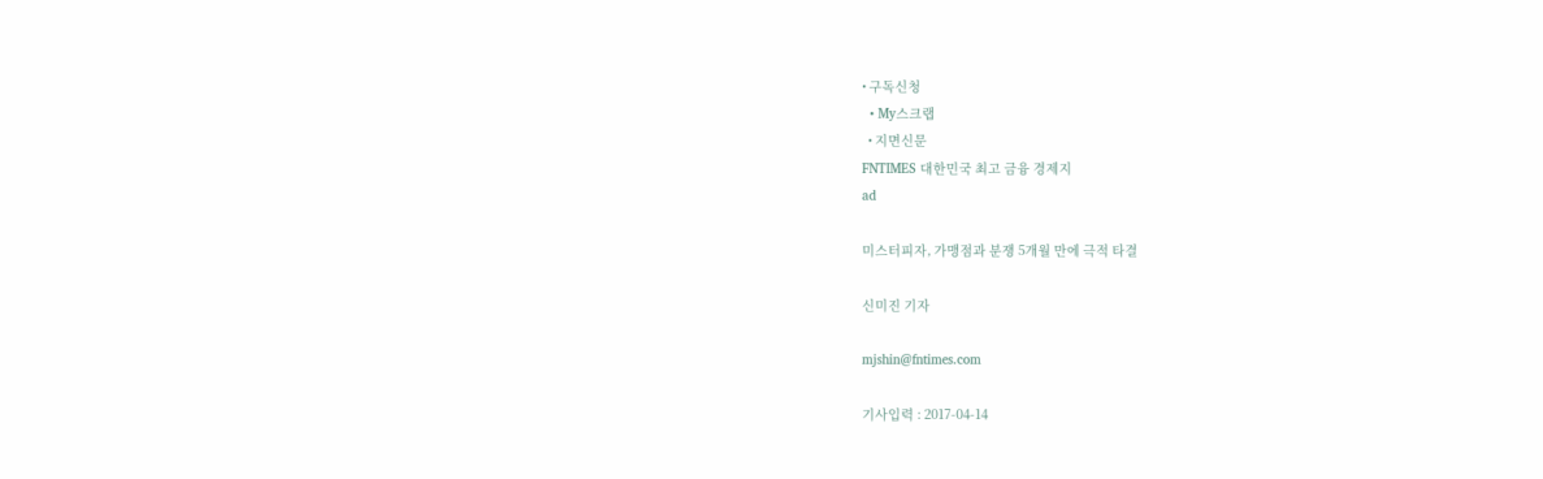• 구독신청
  • My스크랩
  • 지면신문
FNTIMES 대한민국 최고 금융 경제지
ad

미스터피자, 가맹점과 분쟁 5개월 만에 극적 타결

신미진 기자

mjshin@fntimes.com

기사입력 : 2017-04-14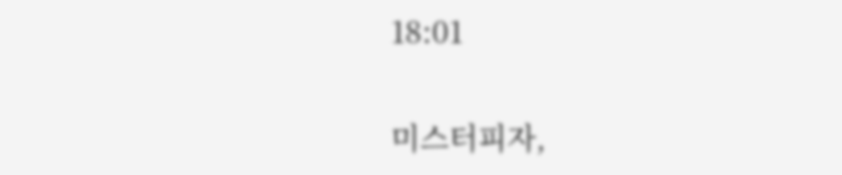18:01

미스터피자,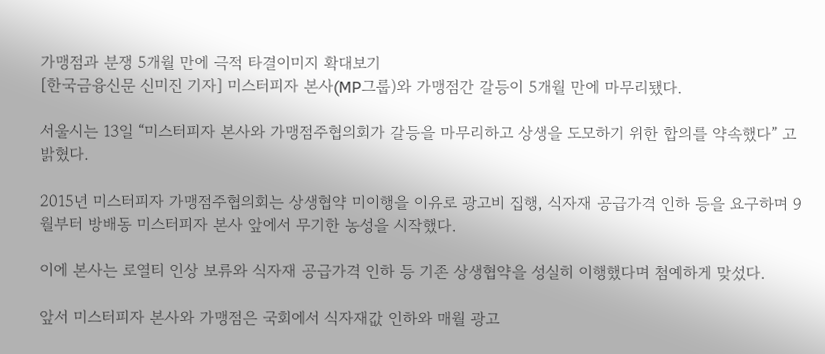가맹점과 분쟁 5개월 만에 극적 타결이미지 확대보기
[한국금융신문 신미진 기자] 미스터피자 본사(MP그룹)와 가맹점간 갈등이 5개월 만에 마무리됐다.

서울시는 13일 “미스터피자 본사와 가맹점주협의회가 갈등을 마무리하고 상생을 도모하기 위한 합의를 약속했다” 고 밝혔다.

2015년 미스터피자 가맹점주협의회는 상생협약 미이행을 이유로 광고비 집행, 식자재 공급가격 인하 등을 요구하며 9월부터 방배동 미스터피자 본사 앞에서 무기한 농성을 시작했다.

이에 본사는 로열티 인상 보류와 식자재 공급가격 인하 등 기존 상생협약을 성실히 이행했다며 첨예하게 맞섰다.

앞서 미스터피자 본사와 가맹점은 국회에서 식자재값 인하와 매월 광고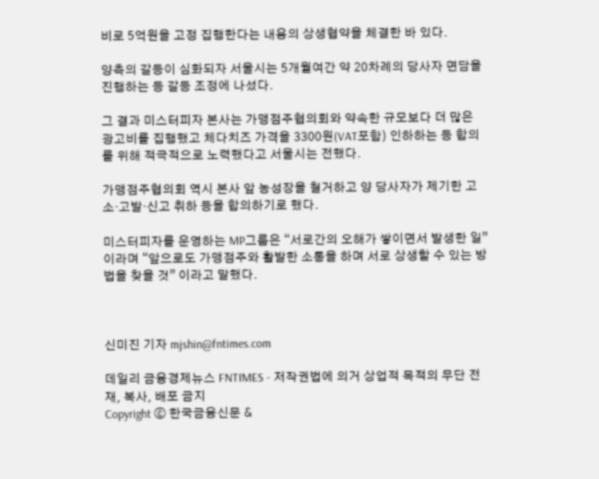비로 5억원을 고정 집행한다는 내용의 상생협약을 체결한 바 있다.

양측의 갈등이 심화되자 서울시는 5개월여간 약 20차례의 당사자 면담을 진행하는 등 갈등 조정에 나섰다.

그 결과 미스터피자 본사는 가맹점주협의회와 약속한 규모보다 더 많은 광고비를 집행했고 체다치즈 가격을 3300원(VAT포함) 인하하는 등 합의를 위해 적극적으로 노력했다고 서울시는 전했다.

가맹점주협의회 역시 본사 앞 농성장을 철거하고 양 당사자가 제기한 고소·고발·신고 취하 등을 합의하기로 했다.

미스터피자를 운영하는 MP그룹은 “서로간의 오해가 쌓이면서 발생한 일” 이라며 “앞으로도 가맹점주와 활발한 소통을 하며 서로 상생할 수 있는 방법을 찾을 것” 이라고 말했다.



신미진 기자 mjshin@fntimes.com

데일리 금융경제뉴스 FNTIMES - 저작권법에 의거 상업적 목적의 무단 전재, 복사, 배포 금지
Copyright ⓒ 한국금융신문 &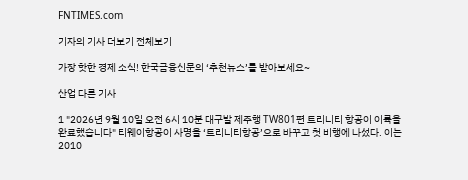FNTIMES.com

기자의 기사 더보기 전체보기

가장 핫한 경제 소식! 한국금융신문의 ‘추천뉴스’를 받아보세요~

산업 다른 기사

1 "2026년 9월 10일 오전 6시 10분 대구발 제주행 TW801편 트리니티 항공이 이륙을 완료했습니다" 티웨이항공이 사명을 ‘트리니티항공’으로 바꾸고 첫 비행에 나섰다. 이는 2010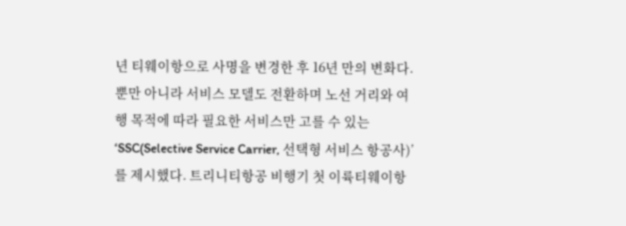년 티웨이항으로 사명을 변경한 후 16년 만의 변화다.뿐만 아니라 서비스 모델도 전환하며 노선 거리와 여행 목적에 따라 필요한 서비스만 고를 수 있는 ‘SSC(Selective Service Carrier, 선택형 서비스 항공사)’를 제시했다. 트리니티항공 비행기 첫 이륙티웨이항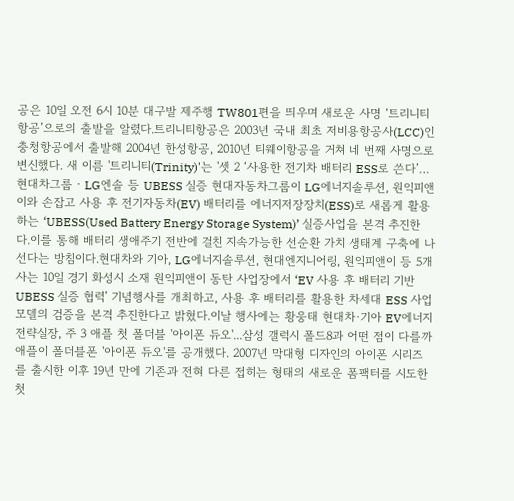공은 10일 오전 6시 10분 대구발 제주행 TW801편을 띄우며 새로운 사명 ‘트리니티항공’으로의 출발을 알렸다.트리니티항공은 2003년 국내 최초 저비용항공사(LCC)인 충청항공에서 출발해 2004년 한성항공, 2010년 티웨이항공을 거쳐 네 번째 사명으로 변신했다. 새 이름 '트리니티(Trinity)'는 '셋 2 ‘사용한 전기차 배터리 ESS로 쓴다’…현대차그룹‧LG엔솔 등 UBESS 실증 현대자동차그룹이 LG에너지솔루션, 원익피앤이와 손잡고 사용 후 전기자동차(EV) 배터리를 에너지저장장치(ESS)로 새롭게 활용하는 ‘UBESS(Used Battery Energy Storage System)’ 실증사업을 본격 추진한다.이를 통해 배터리 생애주기 전반에 걸친 지속가능한 선순환 가치 생태계 구축에 나선다는 방침이다.현대차와 기아, LG에너지솔루션, 현대엔지니어링, 원익피앤이 등 5개사는 10일 경기 화성시 소재 원익피앤이 동탄 사업장에서 ‘EV 사용 후 배터리 기반 UBESS 실증 협력’ 기념행사를 개최하고, 사용 후 배터리를 활용한 차세대 ESS 사업 모델의 검증을 본격 추진한다고 밝혔다.이날 행사에는 황웅태 현대차·기아 EV에너지전략실장, 주 3 애플 첫 폴더블 '아이폰 듀오'...삼성 갤럭시 폴드8과 어떤 점이 다를까 애플이 폴더블폰 '아이폰 듀오'를 공개했다. 2007년 막대형 디자인의 아이폰 시리즈를 출시한 이후 19년 만에 기존과 전혀 다른 접히는 형태의 새로운 폼팩터를 시도한 첫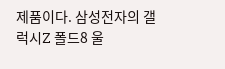제품이다. 삼성전자의 갤럭시Z 폴드8 울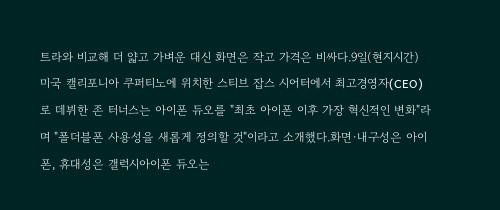트라와 비교해 더 얇고 가벼운 대신 화면은 작고 가격은 비싸다.9일(현지시간) 미국 캘리포니아 쿠퍼티노에 위치한 스티브 잡스 시어터에서 최고경영자(CEO)로 데뷔한 존 터너스는 아이폰 듀오를 "최초 아이폰 이후 가장 혁신적인 변화"라며 "폴더블폰 사용성을 새롭게 정의할 것"이라고 소개했다.화면·내구성은 아이폰, 휴대성은 갤럭시아이폰 듀오는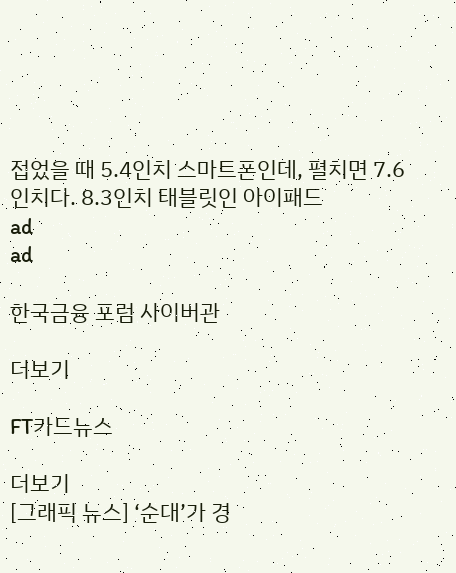접었을 때 5.4인치 스마트폰인데, 펼치면 7.6인치다. 8.3인치 태블릿인 아이패드
ad
ad

한국금융 포럼 사이버관

더보기

FT카드뉴스

더보기
[그래픽 뉴스] ‘순대’가 경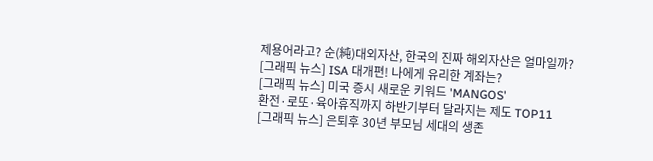제용어라고? 순(純)대외자산, 한국의 진짜 해외자산은 얼마일까?
[그래픽 뉴스] ISA 대개편! 나에게 유리한 계좌는?
[그래픽 뉴스] 미국 증시 새로운 키워드 'MANGOS'
환전·로또·육아휴직까지 하반기부터 달라지는 제도 TOP11
[그래픽 뉴스] 은퇴후 30년 부모님 세대의 생존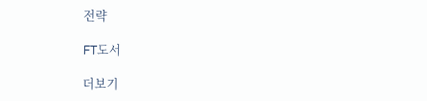전략

FT도서

더보기